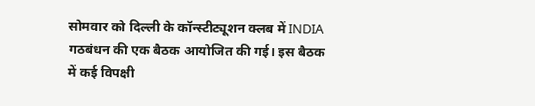सोमवार को दिल्ली के कॉन्स्टीट्यूशन क्लब में INDIA गठबंधन की एक बैठक आयोजित की गई। इस बैठक में कई विपक्षी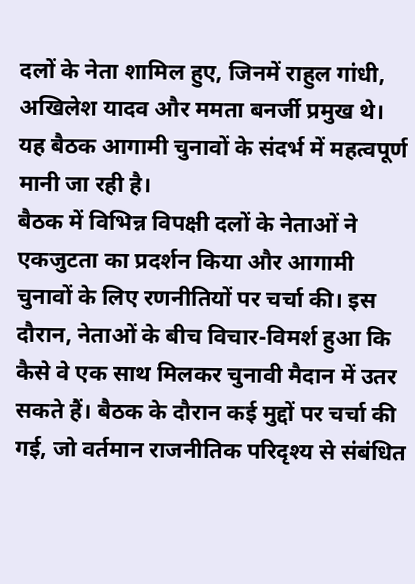दलों के नेता शामिल हुए, जिनमें राहुल गांधी, अखिलेश यादव और ममता बनर्जी प्रमुख थे। यह बैठक आगामी चुनावों के संदर्भ में महत्वपूर्ण मानी जा रही है।
बैठक में विभिन्न विपक्षी दलों के नेताओं ने एकजुटता का प्रदर्शन किया और आगामी चुनावों के लिए रणनीतियों पर चर्चा की। इस दौरान, नेताओं के बीच विचार-विमर्श हुआ कि कैसे वे एक साथ मिलकर चुनावी मैदान में उतर सकते हैं। बैठक के दौरान कई मुद्दों पर चर्चा की गई, जो वर्तमान राजनीतिक परिदृश्य से संबंधित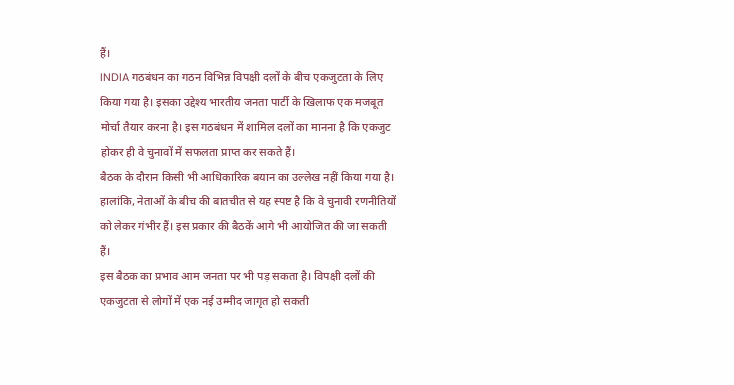हैं।
INDIA गठबंधन का गठन विभिन्न विपक्षी दलों के बीच एकजुटता के लिए किया गया है। इसका उद्देश्य भारतीय जनता पार्टी के खिलाफ एक मजबूत मोर्चा तैयार करना है। इस गठबंधन में शामिल दलों का मानना है कि एकजुट होकर ही वे चुनावों में सफलता प्राप्त कर सकते हैं।
बैठक के दौरान किसी भी आधिकारिक बयान का उल्लेख नहीं किया गया है। हालांकि, नेताओं के बीच की बातचीत से यह स्पष्ट है कि वे चुनावी रणनीतियों को लेकर गंभीर हैं। इस प्रकार की बैठकें आगे भी आयोजित की जा सकती हैं।
इस बैठक का प्रभाव आम जनता पर भी पड़ सकता है। विपक्षी दलों की एकजुटता से लोगों में एक नई उम्मीद जागृत हो सकती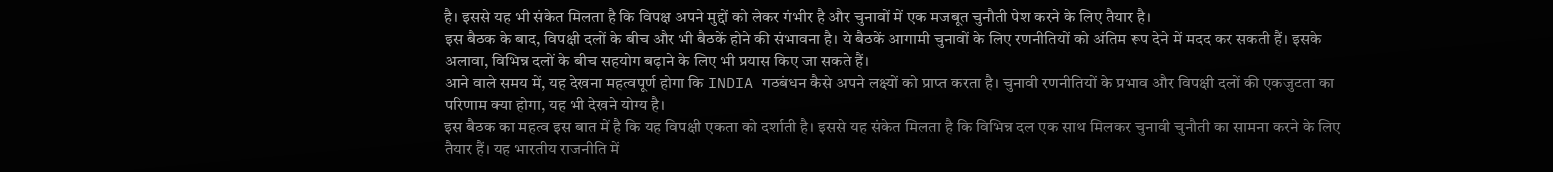है। इससे यह भी संकेत मिलता है कि विपक्ष अपने मुद्दों को लेकर गंभीर है और चुनावों में एक मजबूत चुनौती पेश करने के लिए तैयार है।
इस बैठक के बाद, विपक्षी दलों के बीच और भी बैठकें होने की संभावना है। ये बैठकें आगामी चुनावों के लिए रणनीतियों को अंतिम रूप देने में मदद कर सकती हैं। इसके अलावा, विभिन्न दलों के बीच सहयोग बढ़ाने के लिए भी प्रयास किए जा सकते हैं।
आने वाले समय में, यह देखना महत्वपूर्ण होगा कि INDIA गठबंधन कैसे अपने लक्ष्यों को प्राप्त करता है। चुनावी रणनीतियों के प्रभाव और विपक्षी दलों की एकजुटता का परिणाम क्या होगा, यह भी देखने योग्य है।
इस बैठक का महत्व इस बात में है कि यह विपक्षी एकता को दर्शाती है। इससे यह संकेत मिलता है कि विभिन्न दल एक साथ मिलकर चुनावी चुनौती का सामना करने के लिए तैयार हैं। यह भारतीय राजनीति में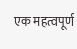एक महत्वपूर्ण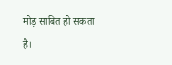मोड़ साबित हो सकता है।